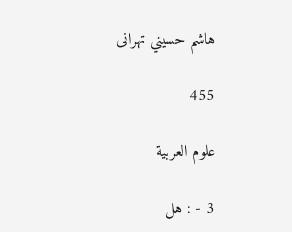هاشم حسيني تهرانى

455

علوم العربية

3 - : هل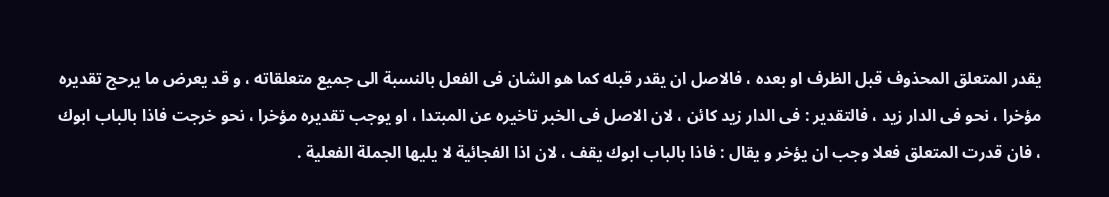يقدر المتعلق المحذوف قبل الظرف او بعده ، فالاصل ان يقدر قبله كما هو الشان فى الفعل بالنسبة الى جميع متعلقاته ، و قد يعرض ما يرحج تقديره مؤخرا ، نحو فى الدار زيد ، فالتقدير : فى الدار زيد كائن ، لان الاصل فى الخبر تاخيره عن المبتدا ، او يوجب تقديره مؤخرا ، نحو خرجت فاذا بالباب ابوك ، فان قدرت المتعلق فعلا وجب ان يؤخر و يقال : فاذا بالباب ابوك يقف ، لان اذا الفجائية لا يليها الجملة الفعلية .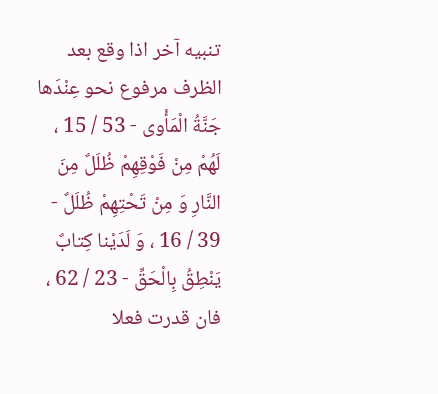تنبيه آخر اذا وقع بعد الظرف مرفوع نحو عِنْدَها جَنَّةُ الْمَأْوى - 53 / 15 ، لَهُمْ مِنْ فَوْقِهِمْ ظُلَلٌ مِنَ النَّارِ وَ مِنْ تَحْتِهِمْ ظُلَلٌ - 39 / 16 ، وَ لَدَيْنا كِتابٌ يَنْطِقُ بِالْحَقِّ - 23 / 62 ، فان قدرت فعلا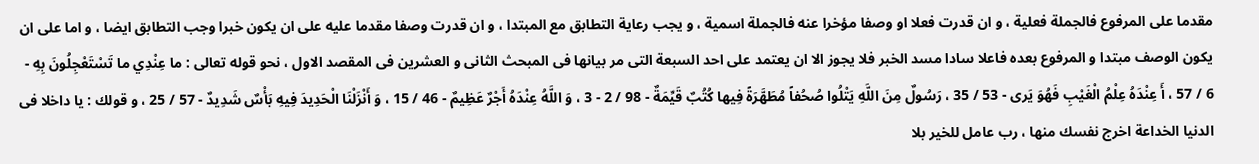مقدما على المرفوع فالجملة فعلية ، و ان قدرت فعلا او وصفا مؤخرا عنه فالجملة اسمية ، و يجب رعاية التطابق مع المبتدا ، و ان قدرت وصفا مقدما عليه على ان يكون خبرا وجب التطابق ايضا ، و اما على ان يكون الوصف مبتدا و المرفوع بعده فاعلا سادا مسد الخبر فلا يجوز الا ان يعتمد على احد السبعة التى مر بيانها فى المبحث الثانى و العشرين فى المقصد الاول ، نحو قوله تعالى : ما عِنْدِي ما تَسْتَعْجِلُونَ بِهِ - 6 / 57 ، أَ عِنْدَهُ عِلْمُ الْغَيْبِ فَهُوَ يَرى - 53 / 35 ، رَسُولٌ مِنَ اللَّهِ يَتْلُوا صُحُفاً مُطَهَّرَةً فِيها كُتُبٌ قَيِّمَةٌ - 98 / 2 - 3 ، وَ اللَّهُ عِنْدَهُ أَجْرٌ عَظِيمٌ - 46 / 15 ، وَ أَنْزَلْنَا الْحَدِيدَ فِيهِ بَأْسٌ شَدِيدٌ - 57 / 25 ، و قولك : يا داخلا فى الدنيا الخداعة اخرج نفسك منها ، رب عامل للخير بلا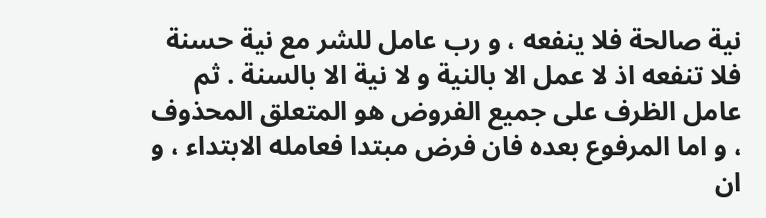نية صالحة فلا ينفعه ، و رب عامل للشر مع نية حسنة فلا تنفعه اذ لا عمل الا بالنية و لا نية الا بالسنة . ثم عامل الظرف على جميع الفروض هو المتعلق المحذوف ، و اما المرفوع بعده فان فرض مبتدا فعامله الابتداء ، و ان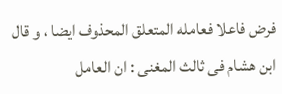فرض فاعلا فعامله المتعلق المحذوف ايضا ، و قال ابن هشام فى ثالث المغنى : ان العامل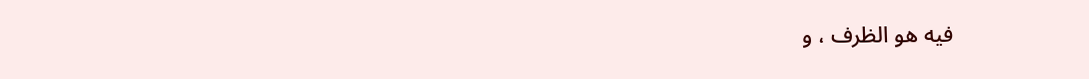فيه هو الظرف ، و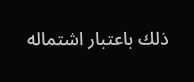ذلك باعتبار اشتماله